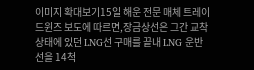이미지 확대보기15일 해운 전문 매체 트레이드윈즈 보도에 따르면,장금상선은 그간 교착상태에 있던 LNG선 구매를 끝내 LNG 운반선을 14척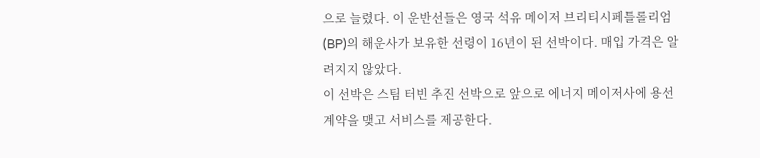으로 늘렸다. 이 운반선들은 영국 석유 메이저 브리티시페틀롤리엄(BP)의 해운사가 보유한 선령이 16년이 된 선박이다. 매입 가격은 알려지지 않았다.
이 선박은 스팀 터빈 추진 선박으로 앞으로 에너지 메이저사에 용선계약을 맺고 서비스를 제공한다.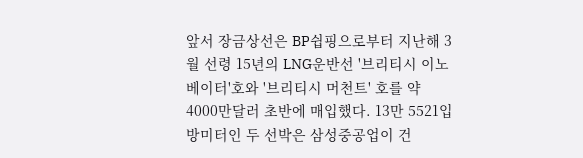앞서 장금상선은 BP쉽핑으로부터 지난해 3월 선령 15년의 LNG운반선 '브리티시 이노베이터'호와 '브리티시 머천트' 호를 약 4000만달러 초반에 매입했다. 13만 5521입방미터인 두 선박은 삼성중공업이 건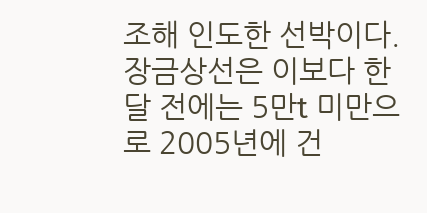조해 인도한 선박이다. 장금상선은 이보다 한 달 전에는 5만t 미만으로 2005년에 건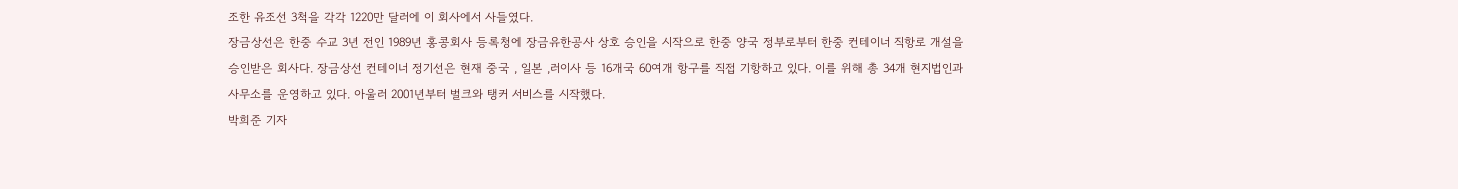조한 유조선 3척을 각각 1220만 달러에 이 회사에서 사들였다.
장금상선은 한중 수교 3년 전인 1989년 홍콩회사 등록청에 장금유한공사 상호 승인을 시작으로 한중 양국 정부로부터 한중 컨테이너 직항로 개설을 승인받은 회사다. 장금상선 컨테이너 정기선은 현재 중국 , 일본 ,러이사 등 16개국 60여개 항구를 직접 기항하고 있다. 이를 위해 총 34개 현지법인과 사무소를 운영하고 있다. 아울러 2001년부터 벌크와 탱커 서비스를 시작했다.
박희준 기자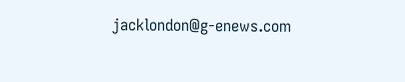jacklondon@g-enews.com